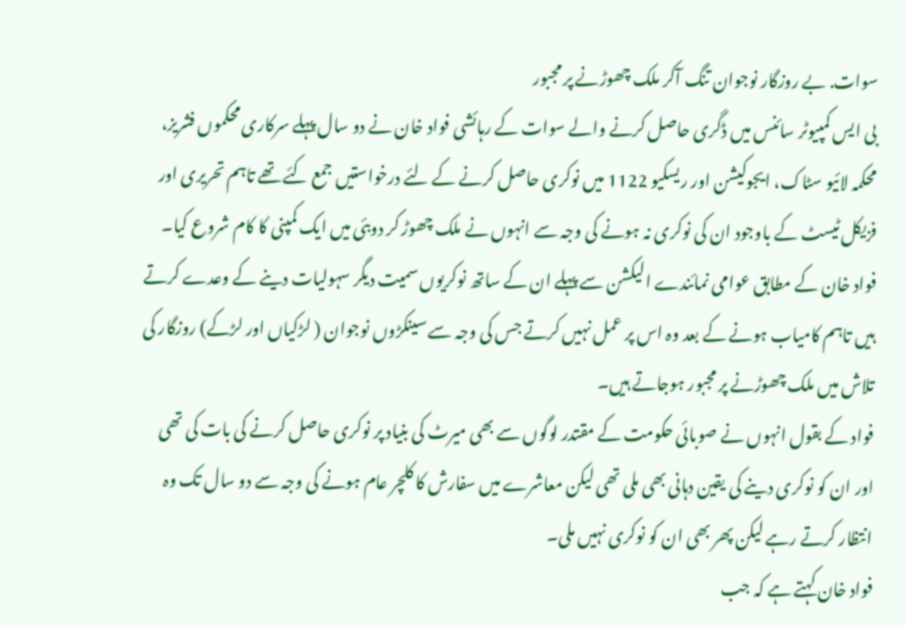سوات. بے روزگار نوجوان تنگ آکر ملک چھوڑنے پر مجبور
بی ایس کمپیوٹر سائنس میں ڈگری حاصل کرنے والے سوات کے رہائشی فواد خان نے دو سال پہلے سرکاری محکموں فشریز، محکمہ لائیو سٹاک، ایجوکیشن اور ریسکیو 1122 میں نوکری حاصل کرنے کے لئے درخواستیں جمع کئے تھے تاہم تحریری اور فزیکل ٹیسٹ کے باوجود ان کی نوکری نہ ہونے کی وجہ سے انہوں نے ملک چھوڑ کر دوبئی میں ایک کمپنی کا کام شروع کیا۔ فواد خان کے مطابق عوامی نمائندے الیکشن سے پہلے ان کے ساتھ نوکریوں سمیت دیگر سہولیات دینے کے وعدے کرتے ہیں تاہم کامیاب ہونے کے بعد وہ اس پر عمل نہیں کرتے جس کی وجہ سے سینکڑوں نوجوان ( لڑکیاں اور لڑکے) روزگار کی تلاش میں ملک چھوڑنے پر مجبور ہوجاتے ہیں۔
فواد کے بقول انہوں نے صوبائی حکومت کے مقتدر لوگوں سے بھی میرٹ کی بنیاد پر نوکری حاصل کرنے کی بات کی تھی اور ان کو نوکری دینے کی یقین دہانی بھی ملی تھی لیکن معاشرے میں سفارش کا کلچر عام ہونے کی وجہ سے دو سال تک وہ انتظار کرتے رہے لیکن پھر بھی ان کو نوکری نہیں ملی۔
فواد خان کہتے ہے کہ جب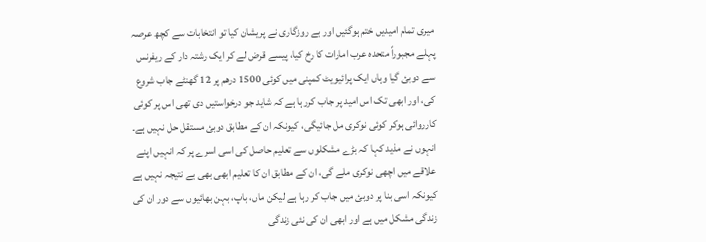میری تمام امیدیں ختم ہوگئیں اور بے روزگاری نے پریشان کیا تو انتخابات سے کچھ عرصہ پہلے مجبوراً متحدہ عرب امارات کا رخ کیا، پیسے قرض لے کر ایک رشتہ دار کے ریفرنس سے دوبئ گیا وہاں ایک پرائیویٹ کمپنی میں کوئی 1500 درھم پر 12 گھنٹے جاب شروع کی، اور ابھی تک اس امید پر جاب کررہا ہے کہ شاید جو درخواستیں دی تھی اس پر کوئی کارروائی ہوکر کوئی نوکری مل جائیگی، کیونکہ ان کے مطابق دوبئ مستقل حل نہیں ہے۔
انہوں نے مذید کہا کہ بڑے مشکلوں سے تعلیم حاصل کی اسی اسرے پر کہ انہیں اپنے علاقے میں اچھی نوکری ملے گی، ان کے مطابق ان کا تعلیم ابھی بھی بے نتیجہ نہیں ہے کیونکہ اسی بنا پر دوبئ میں جاب کر رہا ہے لیکن ماں، باپ، بہن بھائیوں سے دور ان کی زندگی مشکل میں ہے اور ابھی ان کی نئی زندگی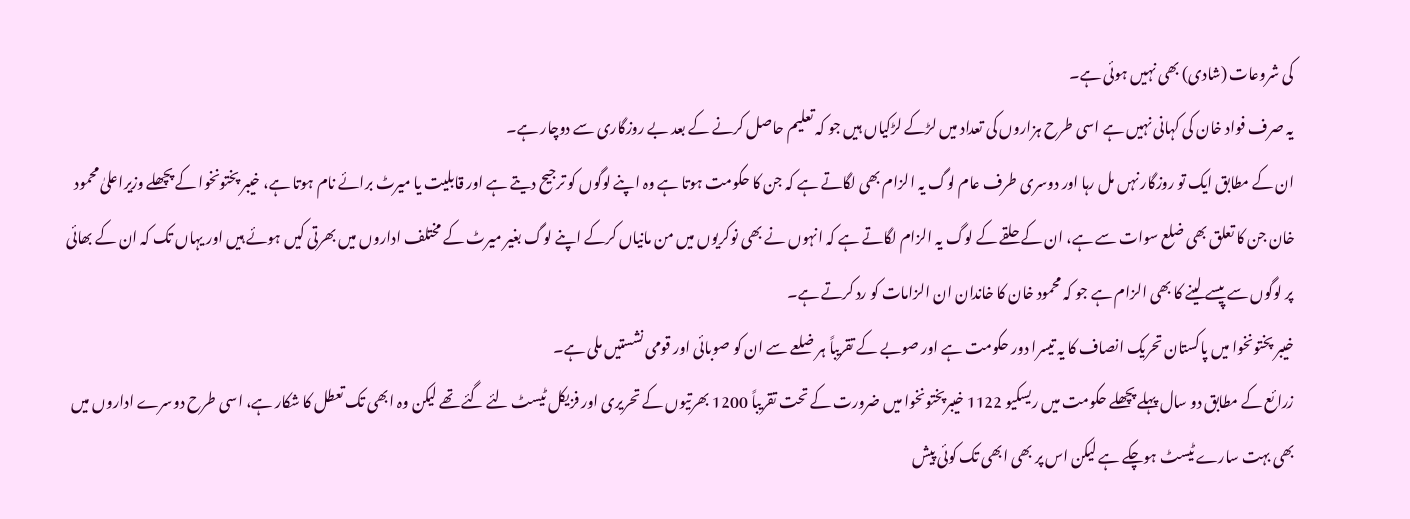کی شروعات (شادی) بھی نہیں ہوئی ہے۔
یہ صرف فواد خان کی کہانی نہیں ہے اسی طرح ہزاروں کی تعداد میں لڑکے لڑکیاں ہیں جو کہ تعلیم حاصل کرنے کے بعد بے روزگاری سے دوچار ہے۔
ان کے مطابق ایک تو روزگار نہں مل رہا اور دوسری طرف عام لوگ یہ الزام بھی لگاتے ہے کہ جن کا حکومت ہوتا ہے وہ اپنے لوگوں کو ترجیح دیتے ہے اور قابلیت یا میرٹ برائے نام ہوتا ہے، خیبر پختونخوا کے پچھلے وزیراعلیٰ محمود خان جن کا تعلق بھی ضلع سوات سے ہے، ان کے حلقے کے لوگ یہ الزام لگاتے ہے کہ انہوں نے بھی نوکریوں میں من مانیاں کرکے اپنے لوگ بغیر میرٹ کے مختلف اداروں میں بھرتی کیں ہوئے ہیں اور یہاں تک کہ ان کے بھائی پر لوگوں سے پیسے لینے کا بھی الزام ہے جو کہ محمود خان کا خاندان ان الزامات کو رد کرتے ہے۔
خیبر پختونخوا میں پاکستان تحریک انصاف کا یہ تیسرا دور حکومت ہے اور صوبے کے تقریباً ہر ضلعے سے ان کو صوبائی اور قومی نشستیں ملی ہے۔
زرائع کے مطابق دو سال پہلے پچھلے حکومت میں ریسکیو 1122 خیبرپختونخوا میں ضرورت کے تحت تقریباً 1200 بھرتیوں کے تحریری اور فزیکل ٹیسٹ لئے گئے تھے لیکن وہ ابھی تک تعطل کا شکار ہے، اسی طرح دوسرے اداروں میں بھی بہت سارے ٹیسٹ ہوچکے ہے لیکن اس پر بھی ابھی تک کوئی پیش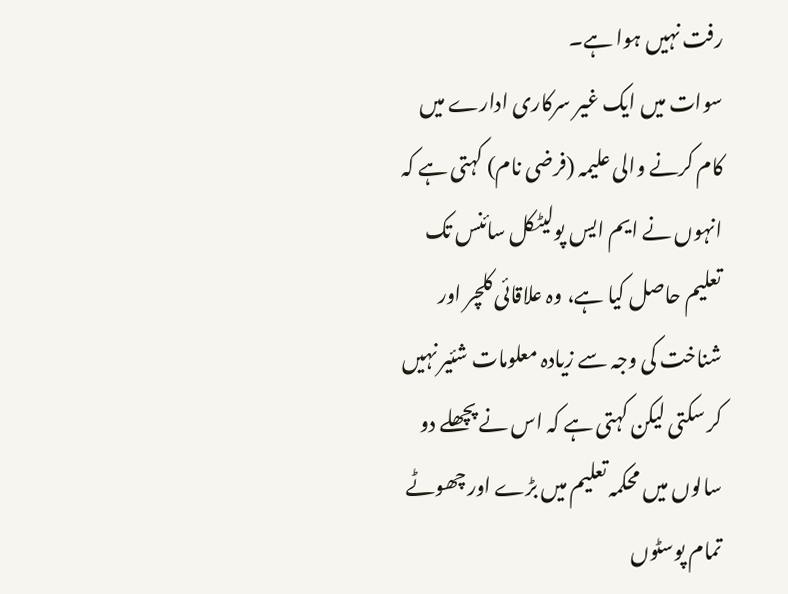رفت نہیں ہوا ہے۔
سوات میں ایک غیر سرکاری ادارے میں کام کرنے والی علیمہ (فرضی نام) کہتی ہے کہ انہوں نے ایم ایس پولیٹکل سائنس تک تعلیم حاصل کیا ہے، وہ علاقائی کلچر اور شناخت کی وجہ سے زیادہ معلومات شئیر نہیں کر سکتی لیکن کہتی ہے کہ اس نے پچھلے دو سالوں میں محکمہ تعلیم میں بڑے اور چھوٹے تمام پوسٹوں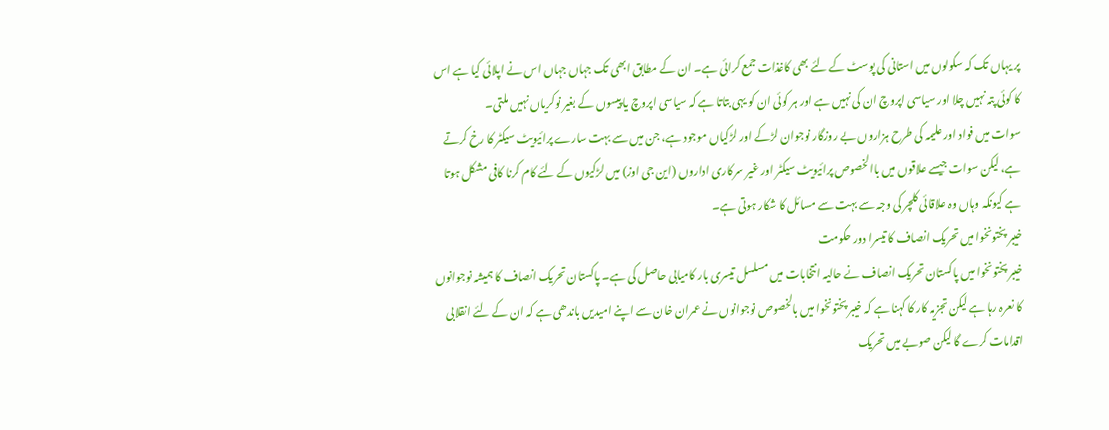پر یہاں تک کہ سکولوں میں استانی کی پوسٹ کے لئے بھی کاغذات جمع کرائی ہے۔ ان کے مطابق ابھی تک جہاں جہاں اس نے اپلائی کیا ہے اس کا کوئی پتہ نہیں چلا اور سیاسی اپروچ ان کی نہیں ہے اور ہر کوئی ان کو یہی بتاتا ہے کہ سیاسی اپروچ یا پیسوں کے بغیر نوکریاں نہیں ملتی۔
سوات میں فواد اور علیمہ کی طرح ہزاروں بے روزگار نوجوان لڑکے اور لڑکیاں موجود ہے، جن میں سے بہت سارے پرائیویٹ سیکٹر کا رخ کرتے ہے، لیکن سوات جیسے علاقوں میں باالخصوص پرائیویٹ سیکٹر اور غیر سرکاری اداروں (این جی اوز) میں لڑکیوں کے لئے کام کرنا کافی مشکل ہوتا ہے کیونکہ وہاں وہ علاقائی کلچر کی وجہ سے بہت سے مسائل کا شکار ہوتی ہے۔
خیبر پختونخوا میں تحریک انصاف کا تیسرا دور حکومت
خیبر پختونخوا میں پاکستان تحریک انصاف نے حالیہ انتخابات میں مسلسل تیسری بار کامیابی حاصل کی ہے۔ پاکستان تحریک انصاف کا ہمیشہ نوجوانوں کا نعرہ رہا ہے لیکن تجزیہ کار کا کہنا ہے کہ خیبر پختونخوا میں بالخصوص نوجوانوں نے عمران خان سے اپنے امیدیں باندھی ہے کہ ان کے لئے انقلابی اقدامات کرے گا لیکن صوبے میں تحریک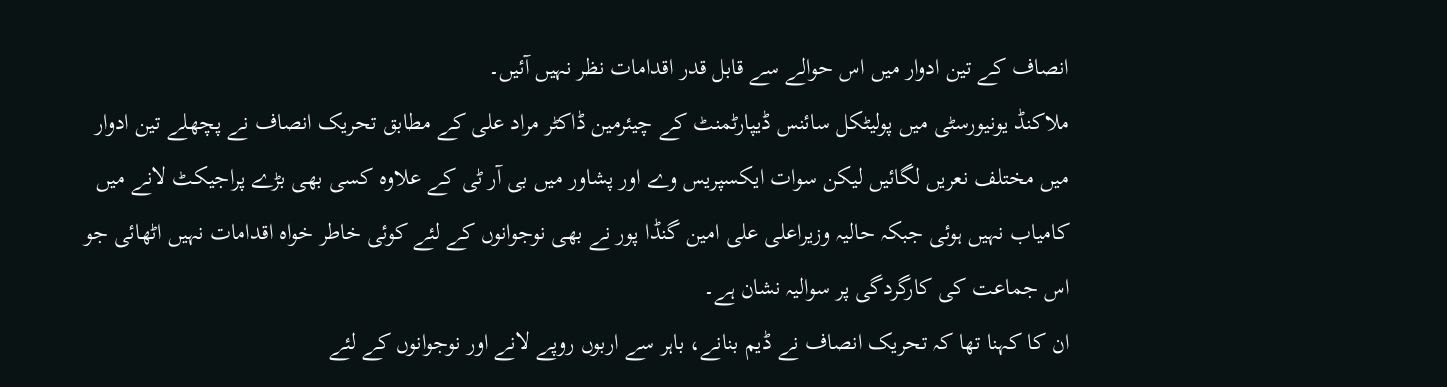انصاف کے تین ادوار میں اس حوالے سے قابل قدر اقدامات نظر نہیں آئیں۔
ملاکنڈ یونیورسٹی میں پولیٹکل سائنس ڈیپارٹمنٹ کے چیئرمین ڈاکٹر مراد علی کے مطابق تحریک انصاف نے پچھلے تین ادوار میں مختلف نعریں لگائیں لیکن سوات ایکسپریس وے اور پشاور میں بی آر ٹی کے علاوہ کسی بھی بڑے پراجیکٹ لانے میں کامیاب نہیں ہوئی جبکہ حالیہ وزیراعلی علی امین گنڈا پور نے بھی نوجوانوں کے لئے کوئی خاطر خواہ اقدامات نہیں اٹھائی جو اس جماعت کی کارگردگی پر سوالیہ نشان ہے۔
ان کا کہنا تھا کہ تحریک انصاف نے ڈیم بنانے، باہر سے اربوں روپے لانے اور نوجوانوں کے لئے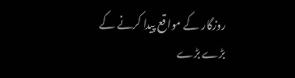روزگار کے مواقع پیدا کرنے کے بڑے بڑے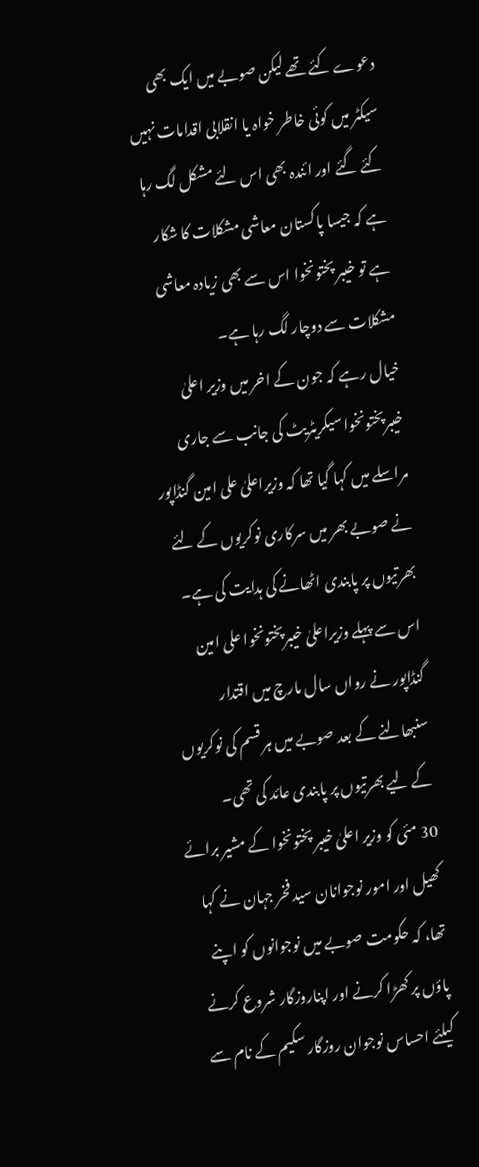دعوے کئے تھے لیکن صوبے میں ایک بھی سیکٹر میں کوئی خاطر خواہ یا انقلابی اقدامات نہیں کئے گئے اور ائندہ بھی اس لئے مشکل لگ رہا ہے کہ جیسا پاکستان معاشی مشکلات کا شکار ہے تو خیبر پختونخوا اس سے بھی زیادہ معاشی مشکلات سے دوچار لگ رہا ہے۔
خیال رہے کہ جون کے اخر میں وزیر اعلیٰ خیبرپختونخوا سیکریٹریٹ کی جانب سے جاری مراسلے میں کہا گیا تھا کہ وزیراعلیٰ علی امین گنڈاپور نے صوبے بھر میں سرکاری نوکریوں کے لئے بھرتیوں پر پابندی اٹھانے کی ہدایت کی ہے۔ اس سے پہلے وزیراعلیٰ خیبرپختونخوا علی امین گنڈاپور نے رواں سال مارچ میں اقتدار سنبھالنے کے بعد صوبے میں ہر قسم کی نوکریوں کے لیے بھرتیوں پر پابندی عائد کی تھی۔
30 مئی کو وزیر اعلیٰ خیبر پختونخوا کے مشیر برائے کھیل اور امور نوجوانان سید فخر جہان نے کہا تھا، کہ حکومت صوبے میں نوجوانوں کو اپنے پاؤں پر کھڑا کرنے اور اپناروزگار شروع کرنے کیلئے احساس نوجوان روزگار سکیم کے نام سے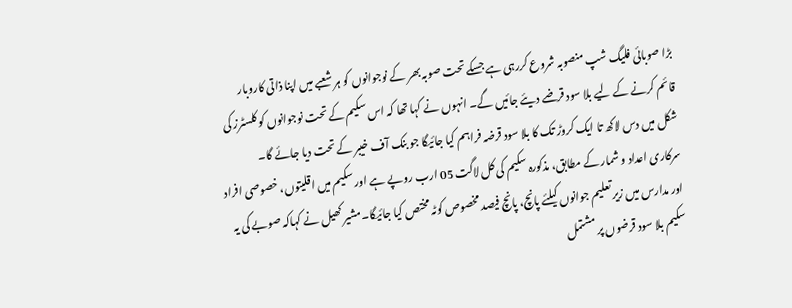بڑا صوبائی فلیگ شپ منصوبہ شروع کررہی ہے جسکے تحت صوبہ بھر کے نوجوانوں کو ہر شعبے میں اپنا ذاتی کاروبار قائم کرنے کے لیے بلا سود قرضے دیئے جائیں گے۔ انہوں نے کہا تھا کہ اس سکیم کے تحت نوجوانوں کو کلسٹرز کی شکل میں دس لاکھ تا ایک کروڑ تک کا بلا سود قرضہ فراہم کیا جائیگا جو بنک آف خیبر کے تحت دیا جائے گا۔
سرکاری اعداد و شمار کے مطابق، مذکورہ سکیم کی کل لاگت 05 ارب روپے ہے اور سکیم میں اقلیتوں، خصوصی افراد اور مدارس میں زیر تعلیم جوانوں کیلئے پانچ، پانچ فیصد مخصوص کوٹہ مختص کیا جائیگا۔مشیر کھیل نے کہاکہ صوبے کی یہ سکیم بلا سود قرضوں پر مشتمل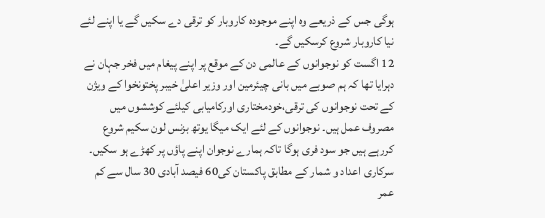ہوگی جس کے ذریعے وہ اپنے موجودہ کاروبار کو ترقی دے سکیں گے یا اپنے لئے نیا کاروبار شروع کرسکیں گے۔
12 اگست کو نوجوانوں کے عالمی دن کے موقع پر اپنے پیغام میں فخر جہان نے دہرایا تھا کہ ہم صوبے میں بانی چیئرمین اور وزیر اعلیٰ خیبر پختونخوا کے ویژن کے تحت نوجوانوں کی ترقی،خودمختاری اورکامیابی کیلئے کوششوں میں مصروف عمل ہیں۔ نوجوانوں کے لئے ایک میگا یوتھ بزنس لون سکیم شروع کررہے ہیں جو سود فری ہوگا تاکہ ہمارے نوجوان اپنے پاؤں پر کھڑے ہو سکیں۔
سرکاری اعداد و شمار کے مطابق پاکستان کی60 فیصد آبادی 30 سال سے کم عمر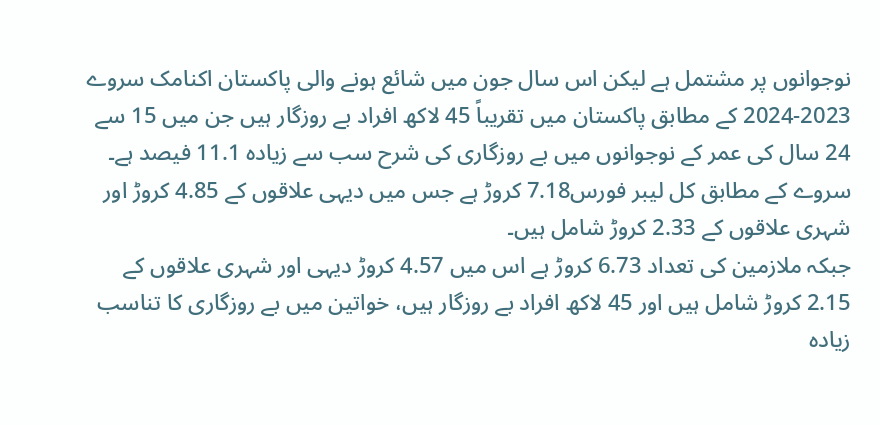نوجوانوں پر مشتمل ہے لیکن اس سال جون میں شائع ہونے والی پاکستان اکنامک سروے 2023-2024 کے مطابق پاکستان میں تقریباً 45 لاکھ افراد بے روزگار ہیں جن میں 15 سے 24 سال کی عمر کے نوجوانوں میں بے روزگاری کی شرح سب سے زیادہ 11.1 فیصد ہے۔
سروے کے مطابق کل لیبر فورس7.18 کروڑ ہے جس میں دیہی علاقوں کے 4.85 کروڑ اور شہری علاقوں کے 2.33 کروڑ شامل ہیں۔
جبکہ ملازمین کی تعداد 6.73 کروڑ ہے اس میں 4.57 کروڑ دیہی اور شہری علاقوں کے 2.15 کروڑ شامل ہیں اور 45 لاکھ افراد بے روزگار ہیں، خواتین میں بے روزگاری کا تناسب زیادہ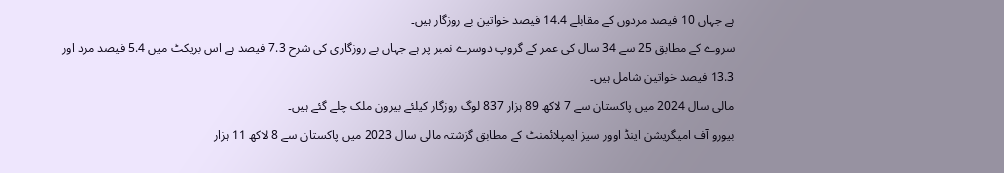ہے جہاں 10 فیصد مردوں کے مقابلے 14.4 فیصد خواتین بے روزگار ہیں۔
سروے کے مطابق 25 سے 34 سال کی عمر کے گروپ دوسرے نمبر پر ہے جہاں بے روزگاری کی شرح 7.3 فیصد ہے اس بریکٹ میں 5.4 فیصد مرد اور 13.3 فیصد خواتین شامل ہیں۔
مالی سال 2024 میں پاکستان سے 7 لاکھ 89 ہزار 837 لوگ روزگار کیلئے بیرون ملک چلے گئے ہیں۔
بیورو آف امیگریشن اینڈ اوور سیز ایمپلائمنٹ کے مطابق گزشتہ مالی سال 2023 میں پاکستان سے 8 لاکھ 11 ہزار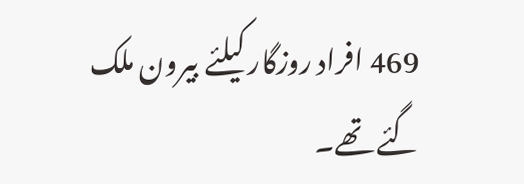469 افراد روزگار کیلئے بیرون ملک گئے تھے۔